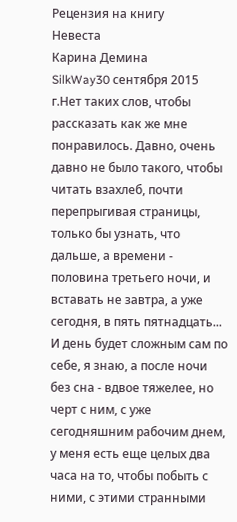Рецензия на книгу
Невеста
Карина Демина
SilkWay30 сентября 2015 г.Нет таких слов, чтобы рассказать как же мне понравилось. Давно, очень давно не было такого, чтобы читать взахлеб, почти перепрыгивая страницы, только бы узнать, что дальше, а времени - половина третьего ночи, и вставать не завтра, а уже сегодня, в пять пятнадцать... И день будет сложным сам по себе, я знаю, а после ночи без сна - вдвое тяжелее, но черт с ним, с уже сегодняшним рабочим днем, у меня есть еще целых два часа на то, чтобы побыть с ними, с этими странными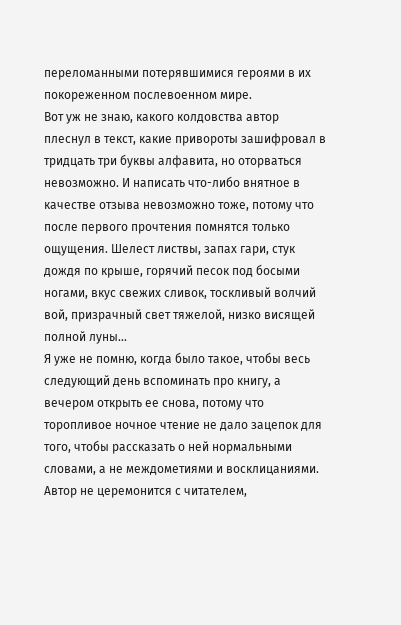переломанными потерявшимися героями в их покореженном послевоенном мире.
Вот уж не знаю, какого колдовства автор плеснул в текст, какие привороты зашифровал в тридцать три буквы алфавита, но оторваться невозможно. И написать что-либо внятное в качестве отзыва невозможно тоже, потому что после первого прочтения помнятся только ощущения. Шелест листвы, запах гари, стук дождя по крыше, горячий песок под босыми ногами, вкус свежих сливок, тоскливый волчий вой, призрачный свет тяжелой, низко висящей полной луны...
Я уже не помню, когда было такое, чтобы весь следующий день вспоминать про книгу, а вечером открыть ее снова, потому что торопливое ночное чтение не дало зацепок для того, чтобы рассказать о ней нормальными словами, а не междометиями и восклицаниями.
Автор не церемонится с читателем,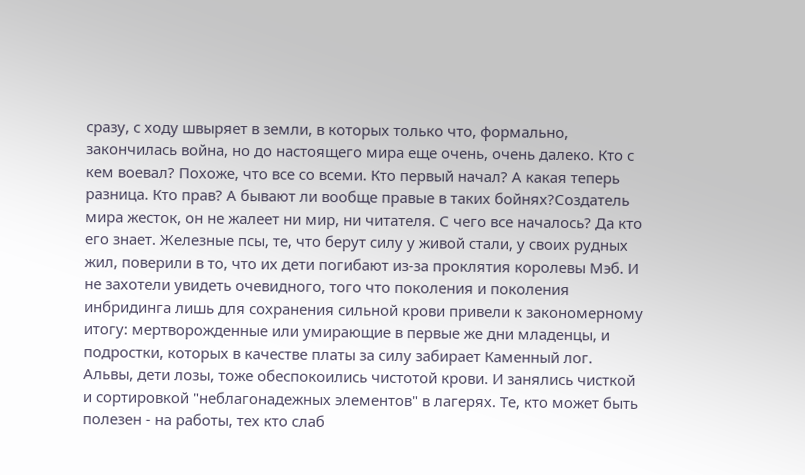сразу, с ходу швыряет в земли, в которых только что, формально, закончилась война, но до настоящего мира еще очень, очень далеко. Кто с кем воевал? Похоже, что все со всеми. Кто первый начал? А какая теперь разница. Кто прав? А бывают ли вообще правые в таких бойнях?Создатель мира жесток, он не жалеет ни мир, ни читателя. С чего все началось? Да кто его знает. Железные псы, те, что берут силу у живой стали, у своих рудных жил, поверили в то, что их дети погибают из-за проклятия королевы Мэб. И не захотели увидеть очевидного, того что поколения и поколения инбридинга лишь для сохранения сильной крови привели к закономерному итогу: мертворожденные или умирающие в первые же дни младенцы, и подростки, которых в качестве платы за силу забирает Каменный лог.
Альвы, дети лозы, тоже обеспокоились чистотой крови. И занялись чисткой и сортировкой "неблагонадежных элементов" в лагерях. Те, кто может быть полезен - на работы, тех кто слаб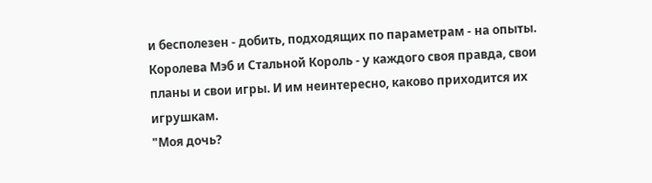и бесполезен - добить, подходящих по параметрам - на опыты.
Королева Мэб и Стальной Король - у каждого своя правда, свои планы и свои игры. И им неинтересно, каково приходится их игрушкам.
"Моя дочь?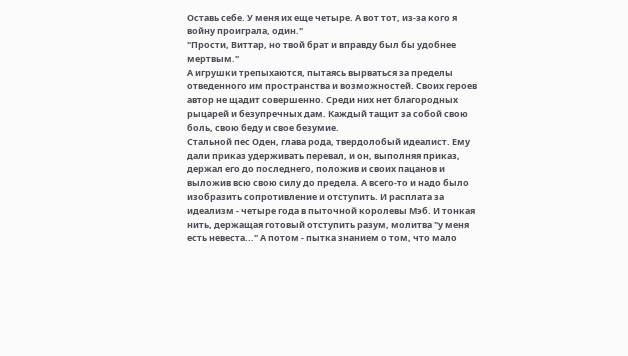Оставь себе. У меня их еще четыре. А вот тот, из-за кого я войну проиграла, один."
"Прости, Виттар, но твой брат и вправду был бы удобнее мертвым."
А игрушки трепыхаются, пытаясь вырваться за пределы отведенного им пространства и возможностей. Своих героев автор не щадит совершенно. Среди них нет благородных рыцарей и безупречных дам. Каждый тащит за собой свою боль, свою беду и свое безумие.
Стальной пес Оден, глава рода, твердолобый идеалист. Ему дали приказ удерживать перевал, и он, выполняя приказ, держал его до последнего, положив и своих пацанов и выложив всю свою силу до предела. А всего-то и надо было изобразить сопротивление и отступить. И расплата за идеализм - четыре года в пыточной королевы Мэб. И тонкая нить, держащая готовый отступить разум, молитва "у меня есть невеста..." А потом - пытка знанием о том, что мало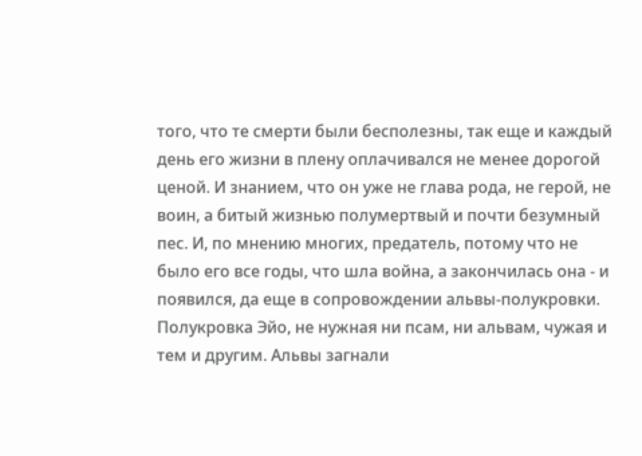того, что те смерти были бесполезны, так еще и каждый день его жизни в плену оплачивался не менее дорогой ценой. И знанием, что он уже не глава рода, не герой, не воин, а битый жизнью полумертвый и почти безумный пес. И, по мнению многих, предатель, потому что не было его все годы, что шла война, а закончилась она - и появился, да еще в сопровождении альвы-полукровки.
Полукровка Эйо, не нужная ни псам, ни альвам, чужая и тем и другим. Альвы загнали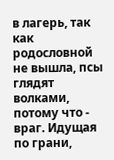в лагерь, так как родословной не вышла, псы глядят волками, потому что - враг. Идущая по грани,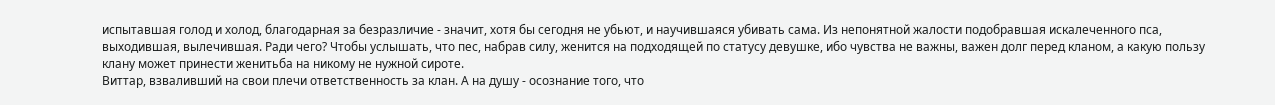испытавшая голод и холод, благодарная за безразличие - значит, хотя бы сегодня не убьют, и научившаяся убивать сама. Из непонятной жалости подобравшая искалеченного пса, выходившая, вылечившая. Ради чего? Чтобы услышать, что пес, набрав силу, женится на подходящей по статусу девушке, ибо чувства не важны, важен долг перед кланом, а какую пользу клану может принести женитьба на никому не нужной сироте.
Виттар, взваливший на свои плечи ответственность за клан. А на душу - осознание того, что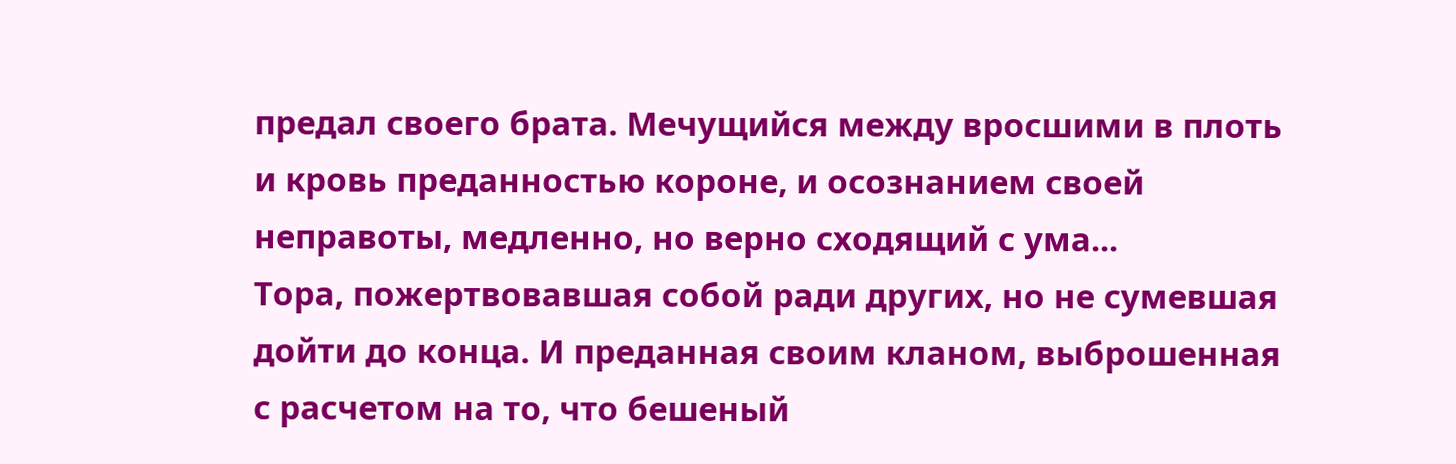предал своего брата. Мечущийся между вросшими в плоть и кровь преданностью короне, и осознанием своей неправоты, медленно, но верно сходящий с ума...
Тора, пожертвовавшая собой ради других, но не сумевшая дойти до конца. И преданная своим кланом, выброшенная с расчетом на то, что бешеный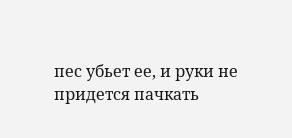пес убьет ее, и руки не придется пачкать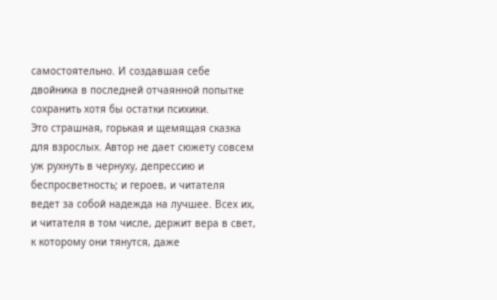самостоятельно. И создавшая себе двойника в последней отчаянной попытке сохранить хотя бы остатки психики.
Это страшная, горькая и щемящая сказка для взрослых. Автор не дает сюжету совсем уж рухнуть в чернуху, депрессию и беспросветность; и героев, и читателя ведет за собой надежда на лучшее. Всех их, и читателя в том числе, держит вера в свет, к которому они тянутся, даже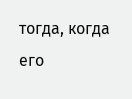тогда, когда его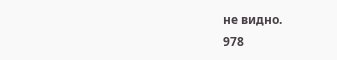не видно.
978